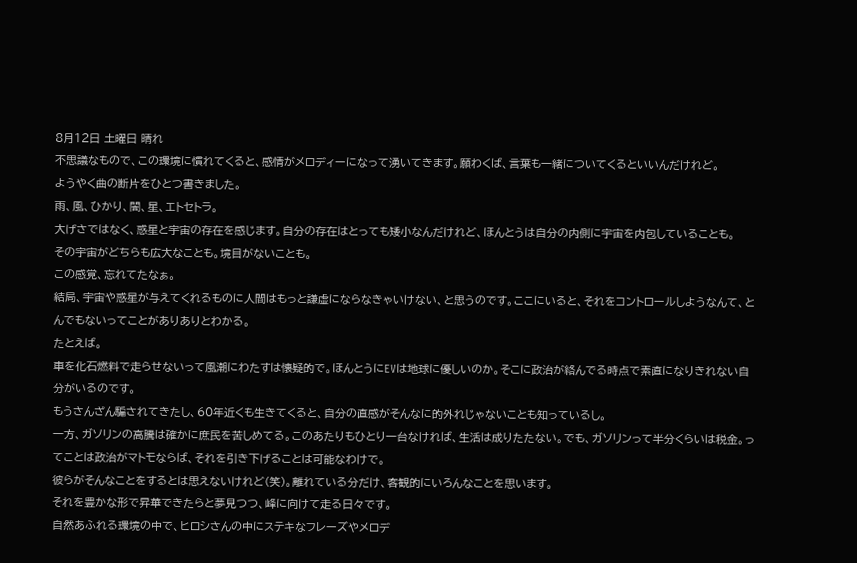8月12日 土曜日 晴れ
不思議なもので、この環境に慣れてくると、感情がメロディーになって湧いてきます。願わくば、言葉も一緒についてくるといいんだけれど。
ようやく曲の断片をひとつ書きました。
雨、風、ひかり、闇、星、エトセトラ。
大げさではなく、惑星と宇宙の存在を感じます。自分の存在はとっても矮小なんだけれど、ほんとうは自分の内側に宇宙を内包していることも。
その宇宙がどちらも広大なことも。境目がないことも。
この感覚、忘れてたなぁ。
結局、宇宙や惑星が与えてくれるものに人間はもっと謙虚にならなきゃいけない、と思うのです。ここにいると、それをコントロールしようなんて、とんでもないってことがありありとわかる。
たとえば。
車を化石燃料で走らせないって風潮にわたすは懐疑的で。ほんとうにEVは地球に優しいのか。そこに政治が絡んでる時点で素直になりきれない自分がいるのです。
もうさんざん騙されてきたし、60年近くも生きてくると、自分の直感がそんなに的外れじゃないことも知っているし。
一方、ガソリンの高騰は確かに庶民を苦しめてる。このあたりもひとり一台なければ、生活は成りたたない。でも、ガソリンって半分くらいは税金。ってことは政治がマトモならば、それを引き下げることは可能なわけで。
彼らがそんなことをするとは思えないけれど(笑)。離れている分だけ、客観的にいろんなことを思います。
それを豊かな形で昇華できたらと夢見つつ、峰に向けて走る日々です。
自然あふれる環境の中で、ヒロシさんの中にステキなフレーズやメロデ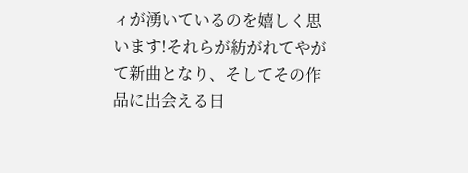ィが湧いているのを嬉しく思います!それらが紡がれてやがて新曲となり、そしてその作品に出会える日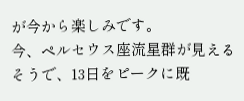が今から楽しみです。
今、ペルセウス座流星群が見えるそうで、13日をピークに既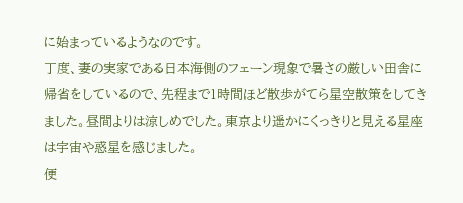に始まっているようなのです。
丁度、妻の実家である日本海側のフェーン現象で暑さの厳しい田舎に帰省をしているので、先程まで1時間ほど散歩がてら星空散策をしてきました。昼間よりは涼しめでした。東京より遥かにくっきりと見える星座は宇宙や惑星を感じました。
便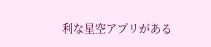利な星空アプリがある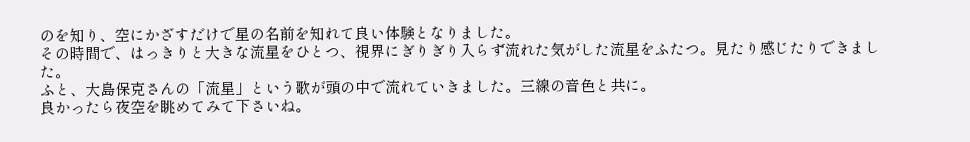のを知り、空にかざすだけで星の名前を知れて良い体験となりました。
その時間で、はっきりと大きな流星をひとつ、視界にぎりぎり入らず流れた気がした流星をふたつ。見たり感じたりできました。
ふと、大島保克さんの「流星」という歌が頭の中で流れていきました。三線の音色と共に。
良かったら夜空を眺めてみて下さいね。